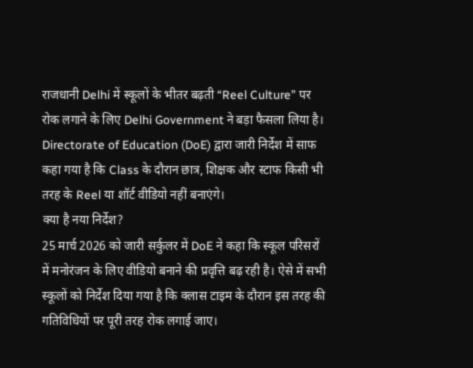राजधानी Delhi में स्कूलों के भीतर बढ़ती “Reel Culture” पर रोक लगाने के लिए Delhi Government ने बड़ा फैसला लिया है। Directorate of Education (DoE) द्वारा जारी निर्देश में साफ कहा गया है कि Class के दौरान छात्र, शिक्षक और स्टाफ किसी भी तरह के Reel या शॉर्ट वीडियो नहीं बनाएंगे।
क्या है नया निर्देश?
25 मार्च 2026 को जारी सर्कुलर में DoE ने कहा कि स्कूल परिसरों में मनोरंजन के लिए वीडियो बनाने की प्रवृत्ति बढ़ रही है। ऐसे में सभी स्कूलों को निर्देश दिया गया है कि क्लास टाइम के दौरान इस तरह की गतिविधियों पर पूरी तरह रोक लगाई जाए।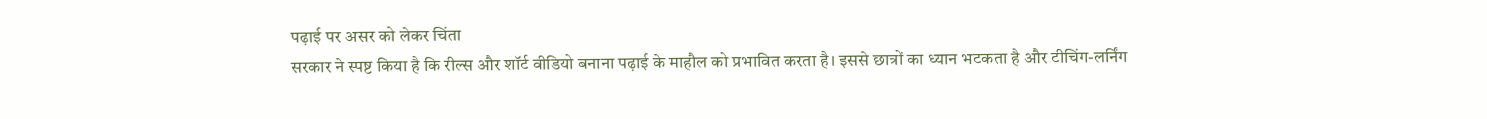पढ़ाई पर असर को लेकर चिंता
सरकार ने स्पष्ट किया है कि रील्स और शॉर्ट वीडियो बनाना पढ़ाई के माहौल को प्रभावित करता है। इससे छात्रों का ध्यान भटकता है और टीचिंग-लर्निंग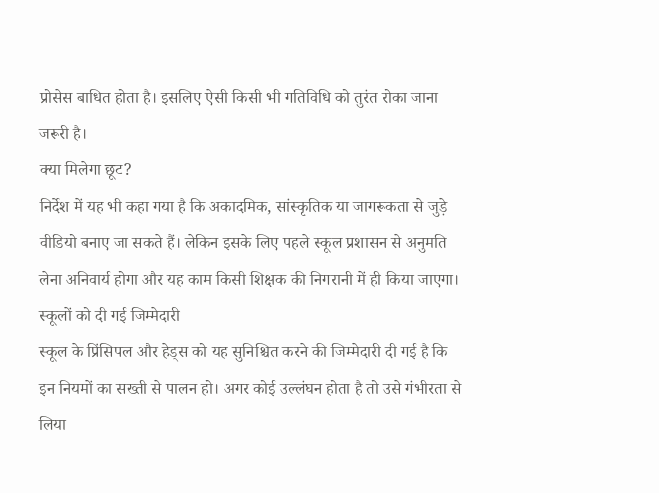प्रोसेस बाधित होता है। इसलिए ऐसी किसी भी गतिविधि को तुरंत रोका जाना जरूरी है।
क्या मिलेगा छूट?
निर्देश में यह भी कहा गया है कि अकादमिक, सांस्कृतिक या जागरूकता से जुड़े वीडियो बनाए जा सकते हैं। लेकिन इसके लिए पहले स्कूल प्रशासन से अनुमति लेना अनिवार्य होगा और यह काम किसी शिक्षक की निगरानी में ही किया जाएगा।
स्कूलों को दी गई जिम्मेदारी
स्कूल के प्रिंसिपल और हेड्स को यह सुनिश्चित करने की जिम्मेदारी दी गई है कि इन नियमों का सख्ती से पालन हो। अगर कोई उल्लंघन होता है तो उसे गंभीरता से लिया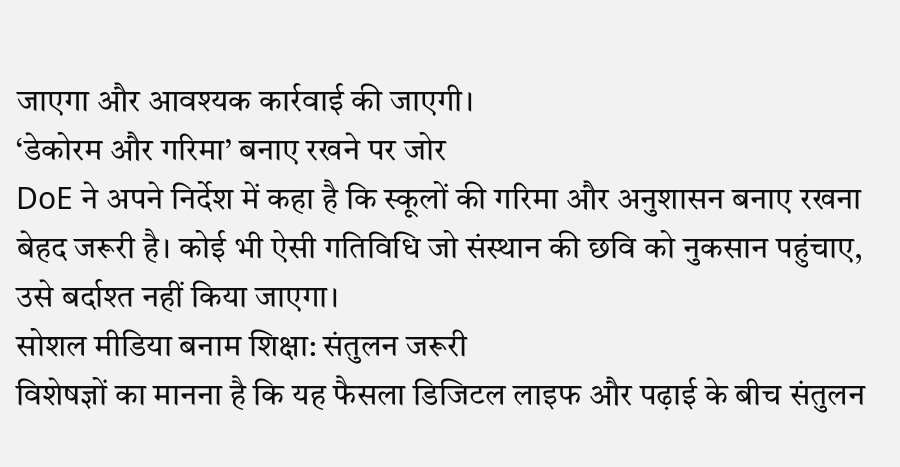जाएगा और आवश्यक कार्रवाई की जाएगी।
‘डेकोरम और गरिमा’ बनाए रखने पर जोर
DoE ने अपने निर्देश में कहा है कि स्कूलों की गरिमा और अनुशासन बनाए रखना बेहद जरूरी है। कोई भी ऐसी गतिविधि जो संस्थान की छवि को नुकसान पहुंचाए, उसे बर्दाश्त नहीं किया जाएगा।
सोशल मीडिया बनाम शिक्षा: संतुलन जरूरी
विशेषज्ञों का मानना है कि यह फैसला डिजिटल लाइफ और पढ़ाई के बीच संतुलन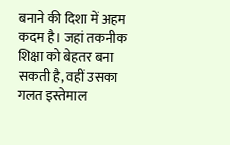बनाने की दिशा में अहम कदम है। जहां तकनीक शिक्षा को बेहतर बना सकती है, वहीं उसका गलत इस्तेमाल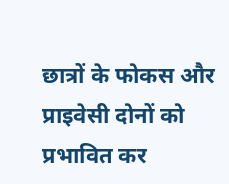छात्रों के फोकस और प्राइवेसी दोनों को प्रभावित कर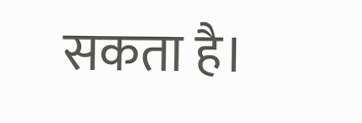सकता है।